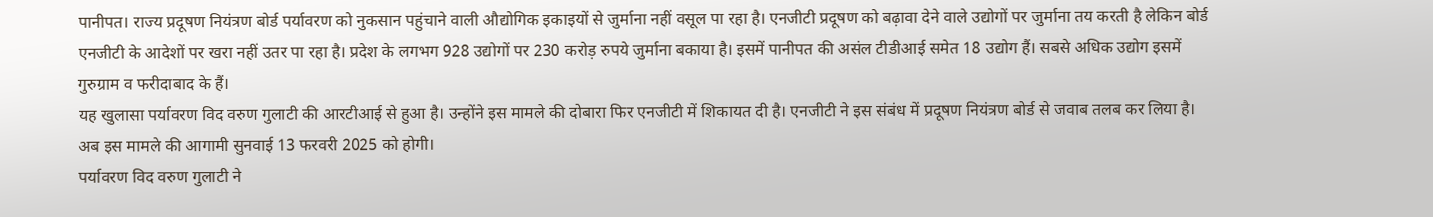पानीपत। राज्य प्रदूषण नियंत्रण बोर्ड पर्यावरण को नुकसान पहुंचाने वाली औद्योगिक इकाइयों से जुर्माना नहीं वसूल पा रहा है। एनजीटी प्रदूषण को बढ़ावा देने वाले उद्योगों पर जुर्माना तय करती है लेकिन बोर्ड एनजीटी के आदेशों पर खरा नहीं उतर पा रहा है। प्रदेश के लगभग 928 उद्योगों पर 230 करोड़ रुपये जुर्माना बकाया है। इसमें पानीपत की असंल टीडीआई समेत 18 उद्योग हैं। सबसे अधिक उद्योग इसमें गुरुग्राम व फरीदाबाद के हैं।
यह खुलासा पर्यावरण विद वरुण गुलाटी की आरटीआई से हुआ है। उन्होंने इस मामले की दोबारा फिर एनजीटी में शिकायत दी है। एनजीटी ने इस संबंध में प्रदूषण नियंत्रण बोर्ड से जवाब तलब कर लिया है। अब इस मामले की आगामी सुनवाई 13 फरवरी 2025 को होगी।
पर्यावरण विद वरुण गुलाटी ने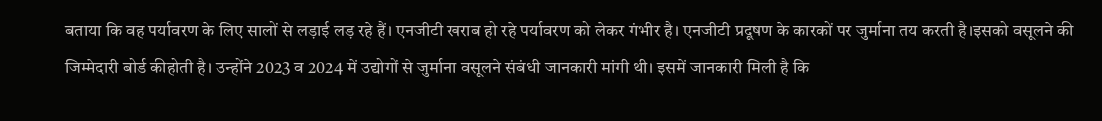बताया कि वह पर्यावरण के लिए सालों से लड़ाई लड़ रहे हैं। एनजीटी खराब हो रहे पर्यावरण को लेकर गंभीर है। एनजीटी प्रदूषण के कारकों पर जुर्माना तय करती है।इसको वसूलने की जिम्मेदारी बोर्ड कीहोती है। उन्होंने 2023 व 2024 में उद्योगों से जुर्माना वसूलने संबंधी जानकारी मांगी थी। इसमें जानकारी मिली है कि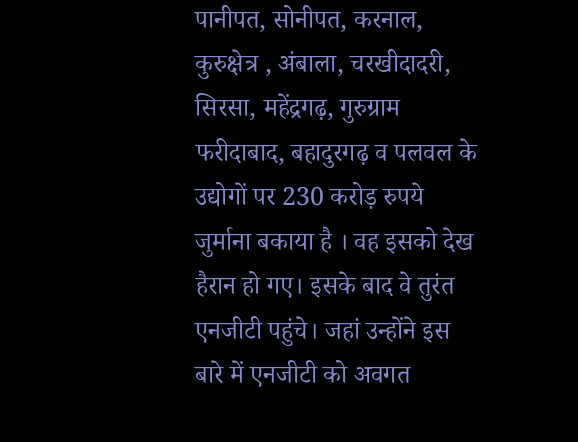पानीपत, सोनीपत, करनाल, कुरुक्षेत्र , अंबाला, चरखीदादरी, सिरसा, महेंद्रगढ़, गुरुग्राम फरीदाबाद, बहादुरगढ़ व पलवल के उद्योगों पर 230 करोड़ रुपये जुर्माना बकाया है । वह इसको देख हैरान हो गए। इसके बाद वे तुरंत एनजीटी पहुंचे। जहां उन्होंने इस बारे में एनजीटी को अवगत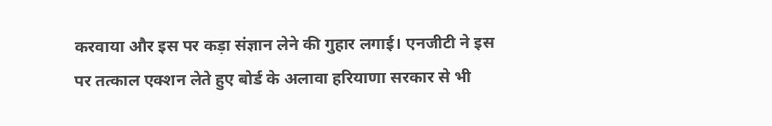करवाया और इस पर कड़ा संज्ञान लेने की गुहार लगाई। एनजीटी ने इस पर तत्काल एक्शन लेते हुए बोर्ड के अलावा हरियाणा सरकार से भी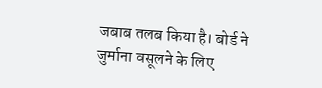जबाब तलब किया है। बोर्ड ने जुर्माना वसूलने के लिए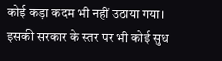कोई कड़ा कदम भी नहीं उठाया गया। इसकी सरकार के स्तर पर भी कोई सुध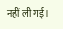नहीं ली गई।